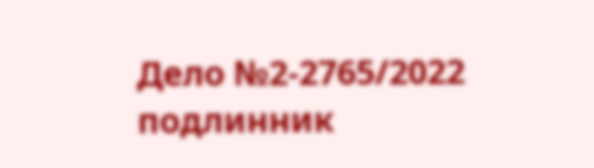Дело №2-2765/2022 подлинник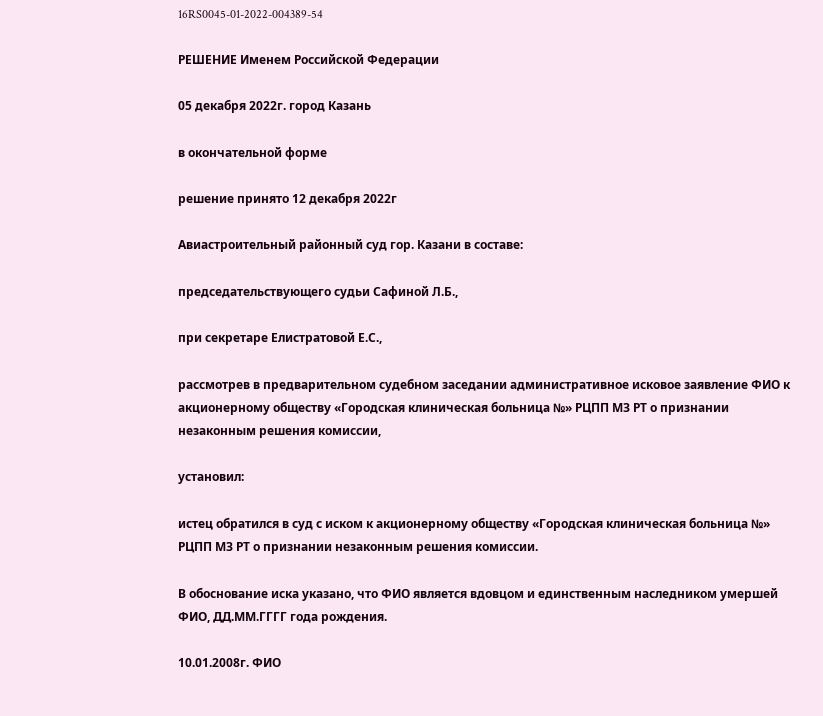16RS0045-01-2022-004389-54

РЕШЕНИЕ Именем Российской Федерации

05 декабря 2022г. город Казань

в окончательной форме

решение принято 12 декабря 2022г

Авиастроительный районный суд гор. Казани в составе:

председательствующего судьи Сафиной Л.Б.,

при секретаре Елистратовой Е.С.,

рассмотрев в предварительном судебном заседании административное исковое заявление ФИО к акционерному обществу «Городская клиническая больница №» РЦПП МЗ РТ о признании незаконным решения комиссии,

установил:

истец обратился в суд с иском к акционерному обществу «Городская клиническая больница №» РЦПП МЗ РТ о признании незаконным решения комиссии.

В обоснование иска указано, что ФИО является вдовцом и единственным наследником умершей ФИО, ДД.ММ.ГГГГ года рождения.

10.01.2008г. ФИО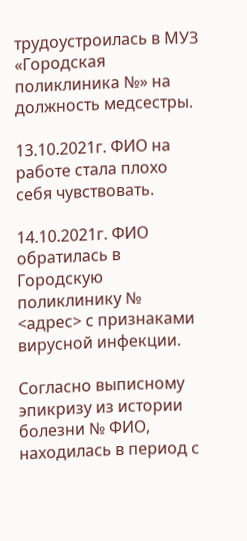трудоустроилась в МУЗ «Городская поликлиника №» на должность медсестры.

13.10.2021г. ФИО на работе стала плохо себя чувствовать.

14.10.2021г. ФИО обратилась в Городскую поликлинику № <адрес> с признаками вирусной инфекции.

Согласно выписному эпикризу из истории болезни № ФИО, находилась в период с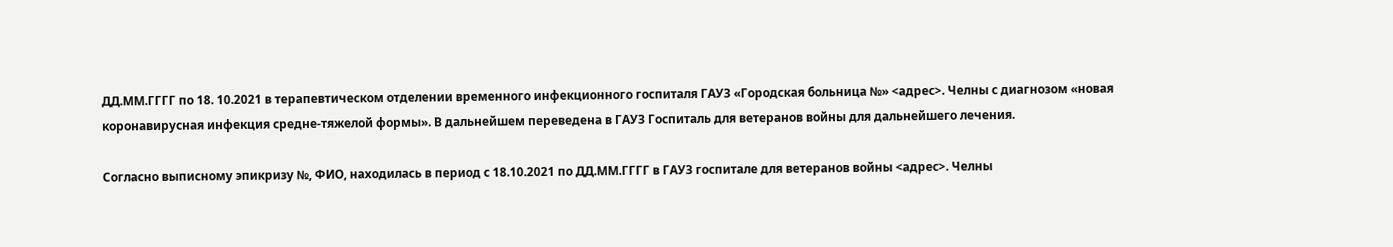ДД.ММ.ГГГГ по 18. 10.2021 в терапевтическом отделении временного инфекционного госпиталя ГАУЗ «Городская больница №» <адрес>. Челны с диагнозом «новая коронавирусная инфекция средне-тяжелой формы». В дальнейшем переведена в ГАУЗ Госпиталь для ветеранов войны для дальнейшего лечения.

Согласно выписному эпикризу №, ФИО, находилась в период с 18.10.2021 по ДД.ММ.ГГГГ в ГАУЗ госпитале для ветеранов войны <адрес>. Челны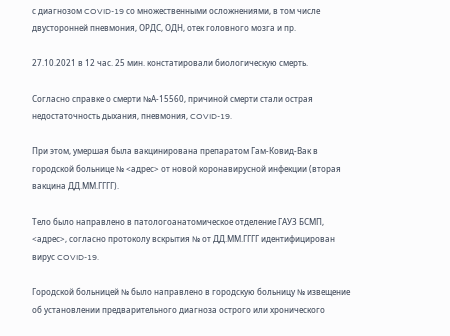с диагнозом COVID-19 со множественными осложнениями, в том числе двусторонней пневмония, ОРДС, ОДН, отек головного мозга и пр.

27.10.2021 в 12 час. 25 мин. констатировали биологическую смерть.

Согласно справке о смерти №А-15560, причиной смерти стали острая недостаточность дыхания, пневмония, COVID-19.

При этом, умершая была вакцинирована препаратом Гам-Ковид-Вак в городской больнице № <адрес> от новой коронавирусной инфекции (вторая вакцина ДД.ММ.ГГГГ).

Тело было направлено в патологоанатомическое отделение ГАУЗ БСМП, <адрес>, согласно протоколу вскрытия № от ДД.ММ.ГГГГ идентифицирован вирус COVID-19.

Городской больницей № было направлено в городскую больницу № извещение об установлении предварительного диагноза острого или хронического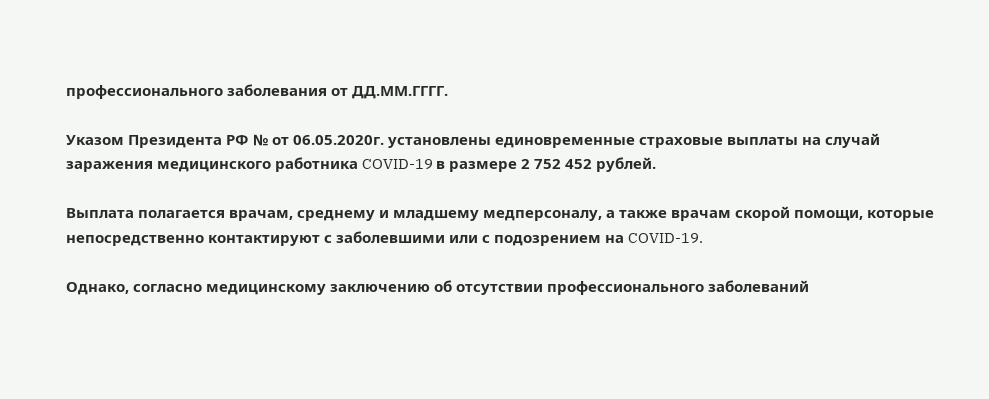профессионального заболевания от ДД.ММ.ГГГГ.

Указом Президента РФ № от 06.05.2020г. установлены единовременные страховые выплаты на случай заражения медицинского работника COVID-19 в размере 2 752 452 рублей.

Выплата полагается врачам, среднему и младшему медперсоналу, а также врачам скорой помощи, которые непосредственно контактируют с заболевшими или с подозрением на COVID-19.

Однако, согласно медицинскому заключению об отсутствии профессионального заболеваний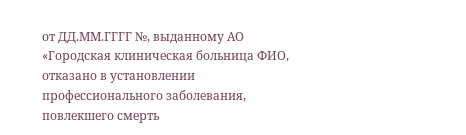от ДД.ММ.ГГГГ №, выданному АО «Городская клиническая больница ФИО, отказано в установлении профессионального заболевания, повлекшего смерть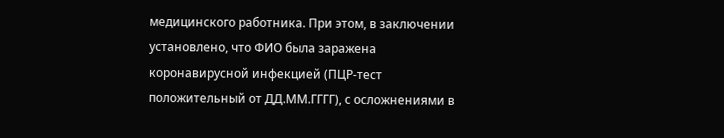медицинского работника. При этом, в заключении установлено, что ФИО была заражена коронавирусной инфекцией (ПЦР-тест положительный от ДД.ММ.ГГГГ), с осложнениями в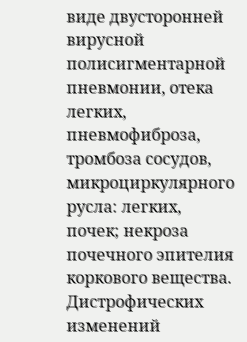виде двусторонней вирусной полисигментарной пневмонии, отека легких, пневмофиброза, тромбоза сосудов, микроциркулярного русла: легких, почек; некроза почечного эпителия коркового вещества. Дистрофических изменений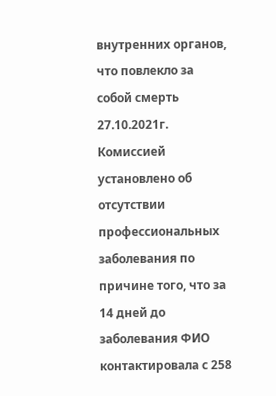внутренних органов, что повлекло за собой смерть 27.10.2021г. Комиссией установлено об отсутствии профессиональных заболевания по причине того, что за 14 дней до заболевания ФИО контактировала с 258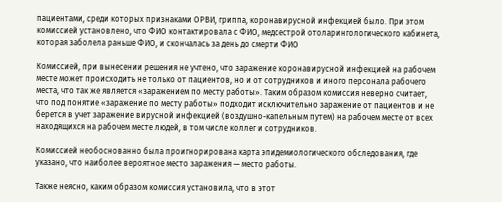пациентами, среди которых признаками ОРВИ, гриппа, коронавирусной инфекцией было. При этом комиссией установлено, что ФИО контактировала с ФИО, медсестрой отоларингологического кабинета, которая заболела раньше ФИО, и скончалась за день до смерти ФИО

Комиссией, при вынесении решения не учтено, что заражение коронавирусной инфекцией на рабочем месте может происходить не только от пациентов, но и от сотрудников и иного персонала рабочего места, что так же является «заражением по месту работы». Таким образом комиссия неверно считает, что под понятие «заражение по месту работы» подходит исключительно заражение от пациентов и не берется в учет заражение вирусной инфекцией (воздушно-капельным путем) на рабочем месте от всех находящихся на рабочем месте людей, в том числе коллег и сотрудников.

Комиссией необоснованно была проигнорирована карта эпидемиологического обследования, где указано, что наиболее вероятное место заражения — место работы.

Также неясно, каким образом комиссия установила, что в этот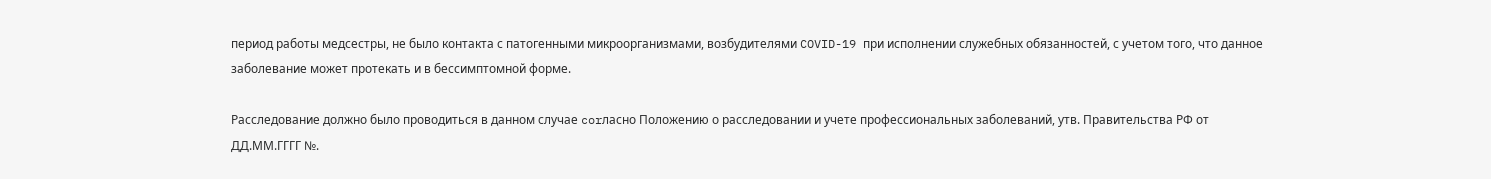период работы медсестры, не было контакта с патогенными микроорганизмами, возбудителями COVID-19 при исполнении служебных обязанностей, с учетом того, что данное заболевание может протекать и в бессимптомной форме.

Расследование должно было проводиться в данном случае corласно Положению о расследовании и учете профессиональных заболеваний, утв. Правительства РФ от ДД.ММ.ГГГГ №.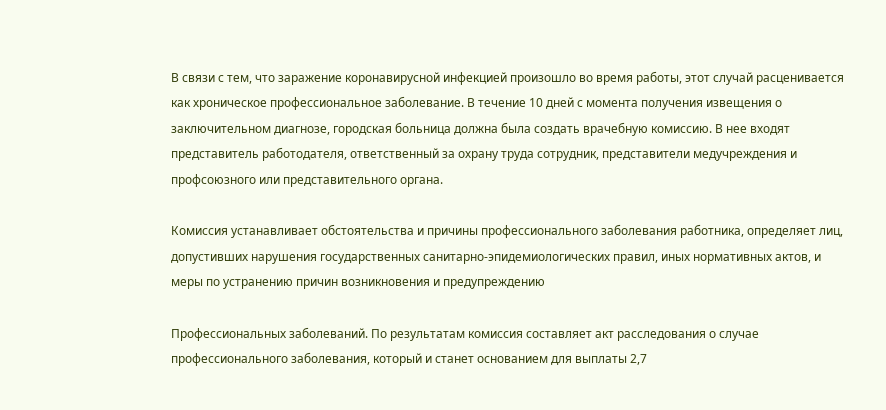В связи с тем, что заражение коронавирусной инфекцией произошло во время работы, этот случай расценивается как хроническое профессиональное заболевание. В течение 10 дней с момента получения извещения о заключительном диагнозе, городская больница должна была создать врачебную комиссию. В нее входят представитель работодателя, ответственный за охрану труда сотрудник, представители медучреждения и профсоюзного или представительного органа.

Комиссия устанавливает обстоятельства и причины профессионального заболевания работника, определяет лиц, допустивших нарушения государственных санитарно-эпидемиологических правил, иных нормативных актов, и меры по устранению причин возникновения и предупреждению

Профессиональных заболеваний. По результатам комиссия составляет акт расследования о случае профессионального заболевания, который и станет основанием для выплаты 2,7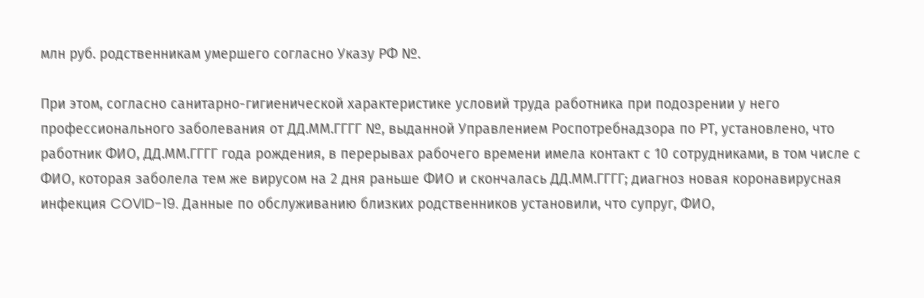млн руб. родственникам умершего согласно Указу РФ №.

При этом, согласно санитарно-гигиенической характеристике условий труда работника при подозрении у него профессионального заболевания от ДД.ММ.ГГГГ №, выданной Управлением Роспотребнадзора по РТ, установлено, что работник ФИО, ДД.ММ.ГГГГ года рождения, в перерывах рабочего времени имела контакт с 10 сотрудниками, в том числе с ФИО, которая заболела тем же вирусом на 2 дня раньше ФИО и скончалась ДД.ММ.ГГГГ; диагноз новая коронавирусная инфекция COVID-19. Данные по обслуживанию близких родственников установили, что супруг, ФИО,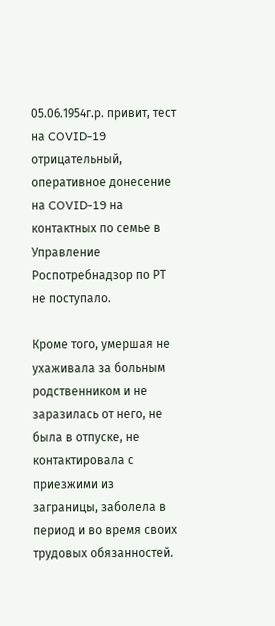05.06.1954г.р. привит, тест на COVID-19 отрицательный, оперативное донесение на COVID-19 на контактных по семье в Управление Роспотребнадзор по РТ не поступало.

Кроме того, умершая не ухаживала за больным родственником и не заразилась от него, не была в отпуске, не контактировала с приезжими из заграницы, заболела в период и во время своих трудовых обязанностей.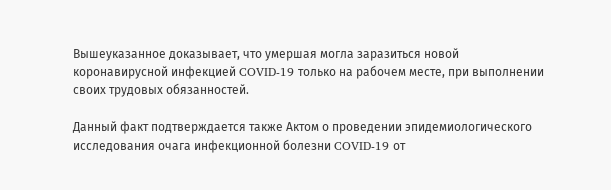Вышеуказанное доказывает, что умершая могла заразиться новой коронавирусной инфекцией COVID-19 только на рабочем месте, при выполнении своих трудовых обязанностей.

Данный факт подтверждается также Актом о проведении эпидемиологического исследования очага инфекционной болезни COVID-19 от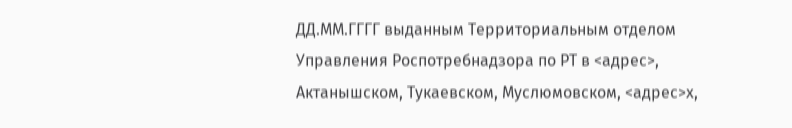ДД.ММ.ГГГГ выданным Территориальным отделом Управления Роспотребнадзора по РТ в <адрес>, Актанышском, Тукаевском, Муслюмовском, <адрес>х,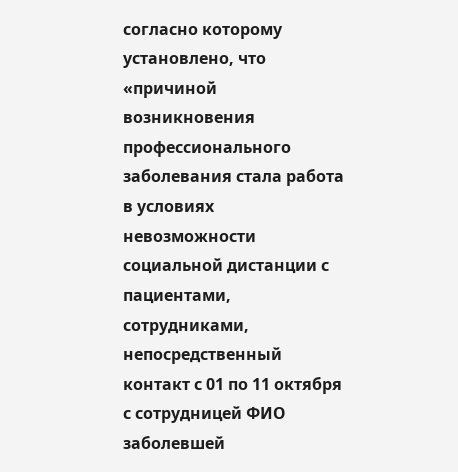согласно которому установлено, что «причиной возникновения профессионального заболевания стала работа в условиях невозможности социальной дистанции с пациентами, сотрудниками, непосредственный контакт с 01 по 11 октября с сотрудницей ФИО заболевшей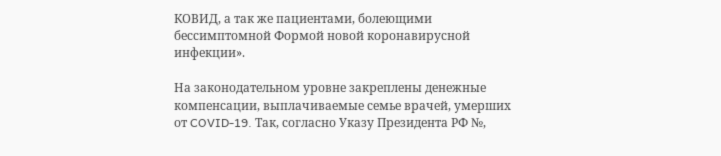КОВИД, а так же пациентами, болеющими бессимптомной Формой новой коронавирусной инфекции».

На законодательном уровне закреплены денежные компенсации, выплачиваемые семье врачей, умерших от COVID-19. Так, согласно Указу Президента РФ №,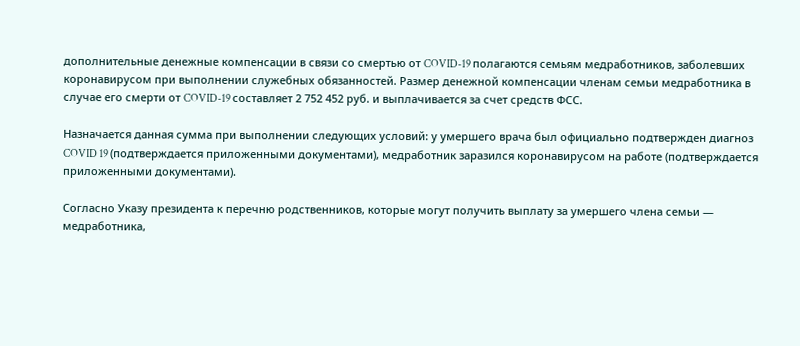дополнительные денежные компенсации в связи со смертью от COVID-19 полагаются семьям медработников, заболевших коронавирусом при выполнении служебных обязанностей. Размер денежной компенсации членам семьи медработника в случае его смерти от COVID-19 составляет 2 752 452 руб. и выплачивается за счет средств ФСС.

Назначается данная сумма при выполнении следующих условий: у умершего врача был официально подтвержден диагноз COVID 19 (подтверждается приложенными документами), медработник заразился коронавирусом на работе (подтверждается приложенными документами).

Согласно Указу президента к перечню родственников, которые могут получить выплату за умершего члена семьи — медработника,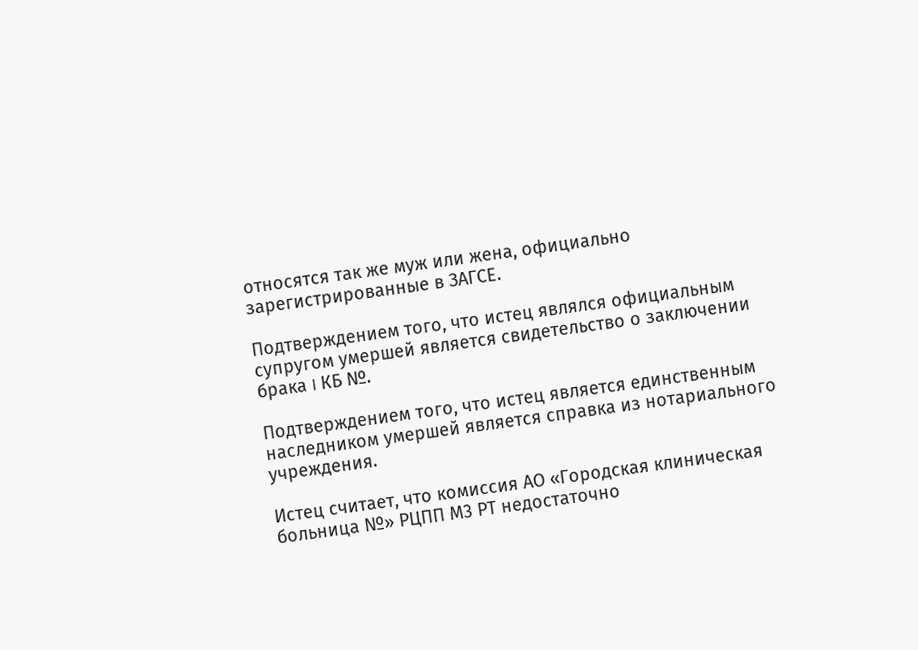относятся так же муж или жена, официально зарегистрированные в ЗАГСЕ.

Подтверждением того, что истец являлся официальным супругом умершей является свидетельство о заключении брака I КБ №.

Подтверждением того, что истец является единственным наследником умершей является справка из нотариального учреждения.

Истец считает, что комиссия АО «Городская клиническая больница №» РЦПП М3 РТ недостаточно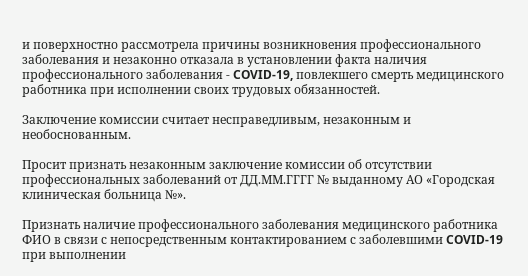и поверхностно рассмотрела причины возникновения профессионального заболевания и незаконно отказала в установлении факта наличия профессионального заболевания - COVID-19, повлекшего смерть медицинского работника при исполнении своих трудовых обязанностей.

Заключение комиссии считает несправедливым, незаконным и необоснованным.

Просит признать незаконным заключение комиссии об отсутствии профессиональных заболеваний от ДД.ММ.ГГГГ № выданному АО «Городская клиническая больница №».

Признать наличие профессионального заболевания медицинского работника ФИО в связи с непосредственным контактированием с заболевшими COVID-19 при выполнении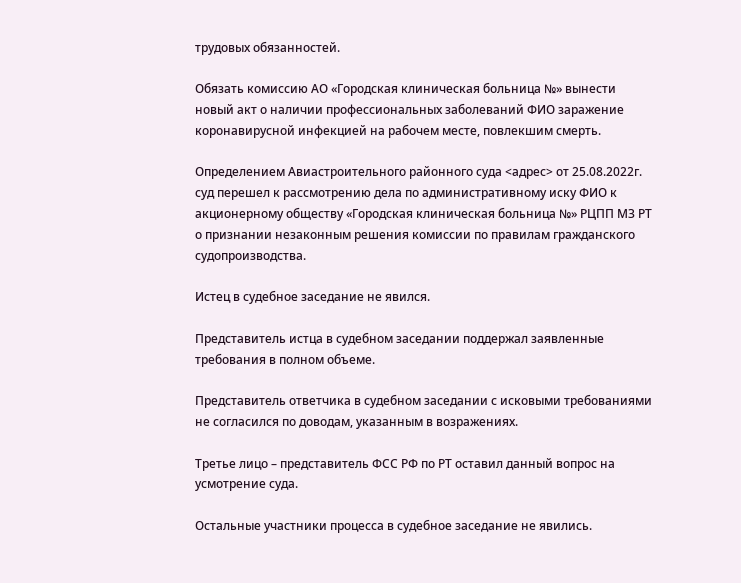трудовых обязанностей.

Обязать комиссию АО «Городская клиническая больница №» вынести новый акт о наличии профессиональных заболеваний ФИО заражение коронавирусной инфекцией на рабочем месте, повлекшим смерть.

Определением Авиастроительного районного суда <адрес> от 25.08.2022г. суд перешел к рассмотрению дела по административному иску ФИО к акционерному обществу «Городская клиническая больница №» РЦПП МЗ РТ о признании незаконным решения комиссии по правилам гражданского судопроизводства.

Истец в судебное заседание не явился.

Представитель истца в судебном заседании поддержал заявленные требования в полном объеме.

Представитель ответчика в судебном заседании с исковыми требованиями не согласился по доводам, указанным в возражениях.

Третье лицо – представитель ФСС РФ по РТ оставил данный вопрос на усмотрение суда.

Остальные участники процесса в судебное заседание не явились.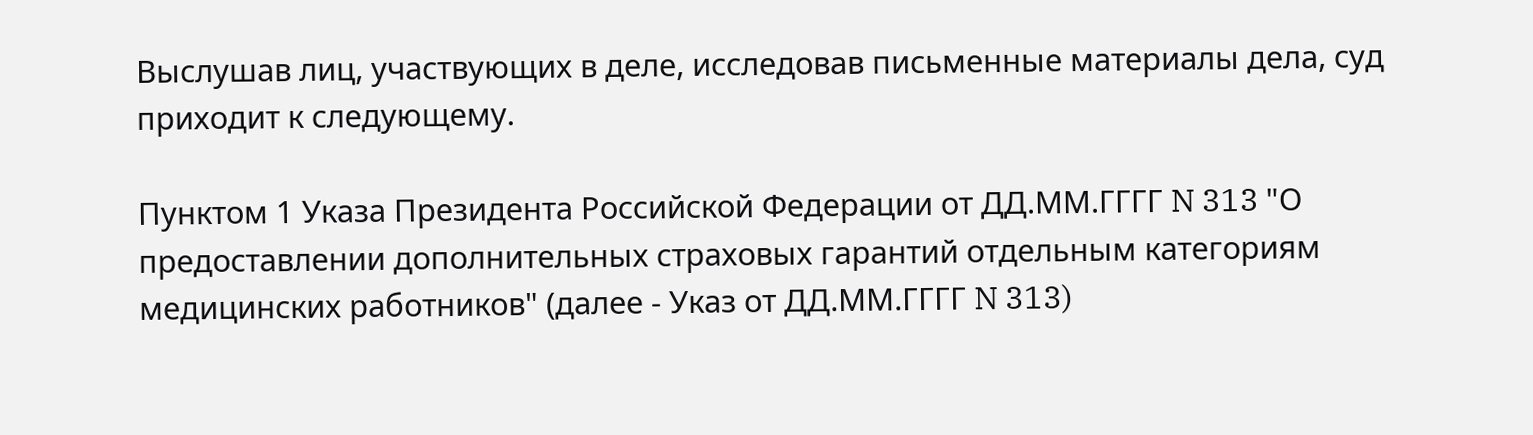Выслушав лиц, участвующих в деле, исследовав письменные материалы дела, суд приходит к следующему.

Пунктом 1 Указа Президента Российской Федерации от ДД.ММ.ГГГГ N 313 "О предоставлении дополнительных страховых гарантий отдельным категориям медицинских работников" (далее - Указ от ДД.ММ.ГГГГ N 313)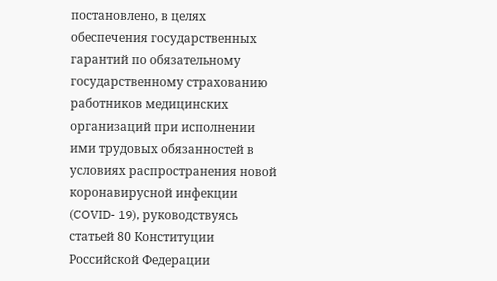постановлено, в целях обеспечения государственных гарантий по обязательному государственному страхованию работников медицинских организаций при исполнении ими трудовых обязанностей в условиях распространения новой коронавирусной инфекции (COVID- 19), руководствуясь статьей 80 Конституции Российской Федерации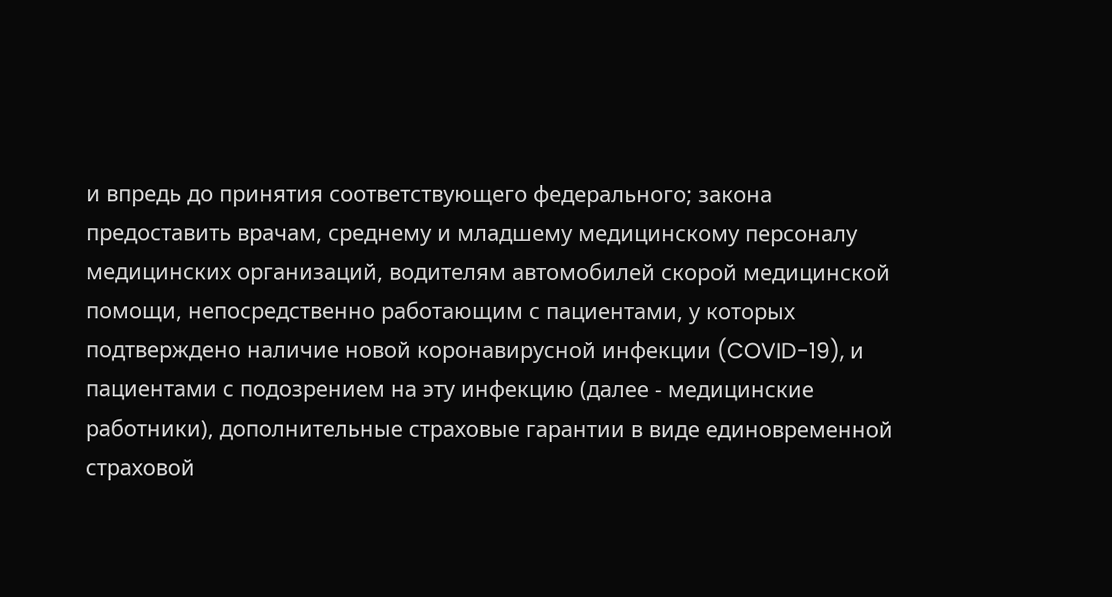и впредь до принятия соответствующего федерального; закона предоставить врачам, среднему и младшему медицинскому персоналу медицинских организаций, водителям автомобилей скорой медицинской помощи, непосредственно работающим с пациентами, у которых подтверждено наличие новой коронавирусной инфекции (COVID-19), и пациентами с подозрением на эту инфекцию (далее - медицинские работники), дополнительные страховые гарантии в виде единовременной страховой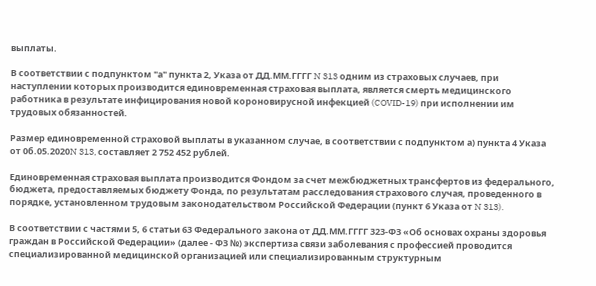выплаты.

В соответствии с подпунктом "а" пункта 2, Указа от ДД.ММ.ГГГГ N 313 одним из страховых случаев, при наступлении которых производится единовременная страховая выплата, является смерть медицинского работника в результате инфицирования новой короновирусной инфекцией (COVID-19) при исполнении им трудовых обязанностей.

Размер единовременной страховой выплаты в указанном случае, в соответствии с подпунктом а) пункта 4 Указа от 0б.05.2020N 313, составляет 2 752 452 рублей.

Единовременная страховая выплата производится Фондом за счет межбюджетных трансфертов из федерального, бюджета, предоставляемых бюджету Фонда, по результатам расследования страхового случая, проведенного в порядке, установленном трудовым законодательством Российской Федерации (пункт 6 Указа от N 313).

В соответствии с частями 5, 6 статьи 63 Федерального закона от ДД.ММ.ГГГГ 323-ФЗ «Об основах охраны здоровья граждан в Российской Федерации» (далее - ФЗ №) экспертиза связи заболевания с профессией проводится специализированной медицинской организацией или специализированным структурным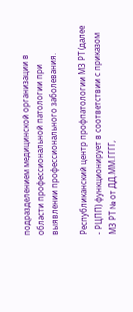подразделением медицинской организации в области профессиональной патологии при выявлении профессионального заболевания.

Республиканский центр профпатологии М3 РТ (далее - РЦПП) функционирует в соответствии с приказом М3 РТ № от ДД.ММ.ГГГГ,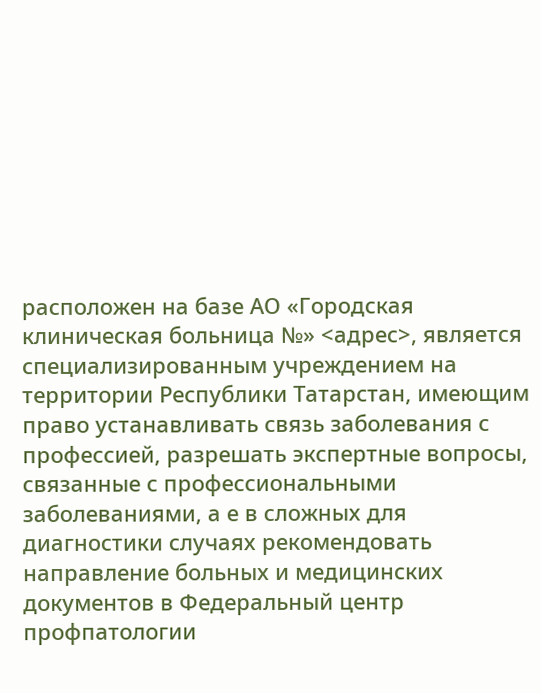расположен на базе АО «Городская клиническая больница №» <адрес>, является специализированным учреждением на территории Республики Татарстан, имеющим право устанавливать связь заболевания с профессией, разрешать экспертные вопросы, связанные с профессиональными заболеваниями, а е в сложных для диагностики случаях рекомендовать направление больных и медицинских документов в Федеральный центр профпатологии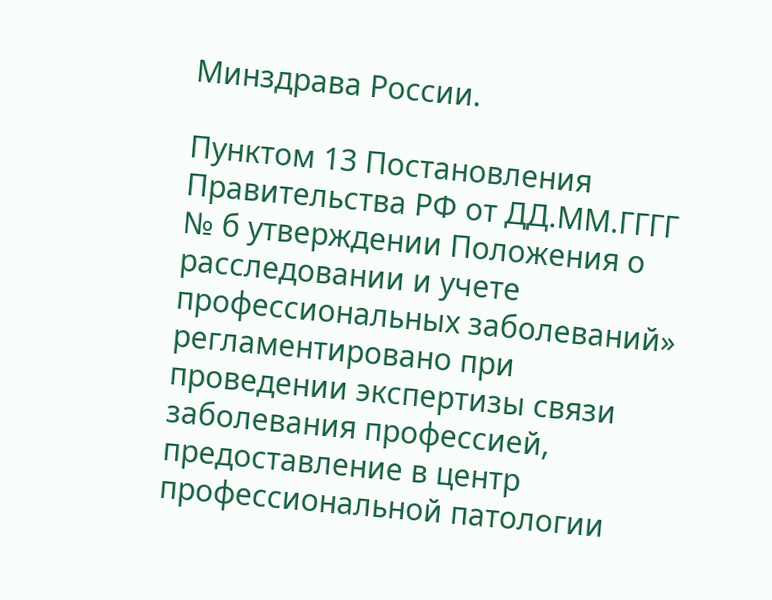Минздрава России.

Пунктом 13 Постановления Правительства РФ от ДД.ММ.ГГГГ № б утверждении Положения о расследовании и учете профессиональных заболеваний» регламентировано при проведении экспертизы связи заболевания профессией, предоставление в центр профессиональной патологии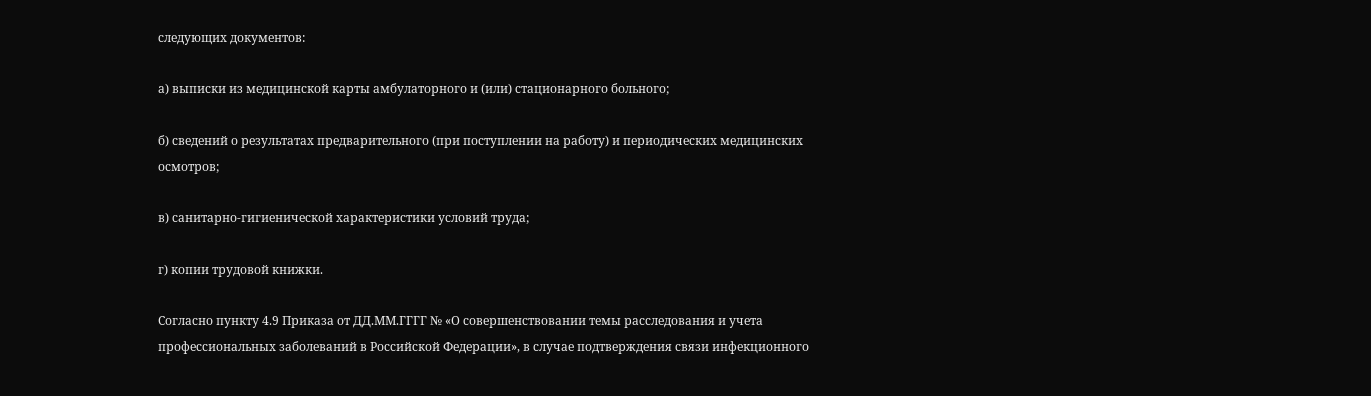следующих документов:

а) выписки из медицинской карты амбулаторного и (или) стационарного больного;

б) сведений о результатах предварительного (при поступлении на работу) и периодических медицинских осмотров;

в) санитарно-гигиенической характеристики условий труда;

г) копии трудовой книжки.

Согласно пункту 4.9 Приказа от ДД.ММ.ГГГГ № «О совершенствовании темы расследования и учета профессиональных заболеваний в Российской Федерации», в случае подтверждения связи инфекционного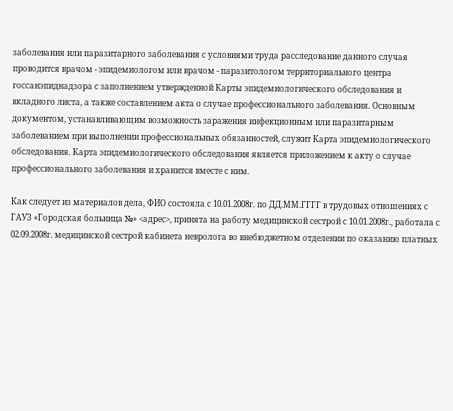заболевания или паразитарного заболевания с условиями труда расследование данного случая проводится врачом - эпидемиологом или врачом - паразитологом территориального центра госсанэпиднадзора с заполнением утвержденной Карты эпидемиологического обследования и вкладного листа, а также составлением акта о случае профессионального заболевания. Основным документом, устанавливающим возможность заражения инфекционным или паразитарным заболеванием при выполнении профессиональных обязанностей, служит Карта эпидемиологического обследования. Карта эпидемиологического обследования является приложением к акту о случае профессионального заболевания и хранится вместе с ним.

Как следует из материалов дела, ФИО состояла с 10.01.2008г. по ДД.ММ.ГГГГ в трудовых отношениях с ГАУЗ «Городская больница №» <адрес>, принята на работу медицинской сестрой с 10.01.2008г., работала с 02.09.2008г. медицинской сестрой кабинета невролога во внебюджетном отделении по оказанию платных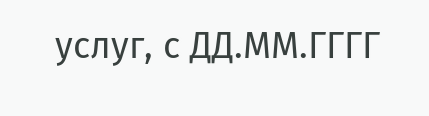услуг, с ДД.ММ.ГГГГ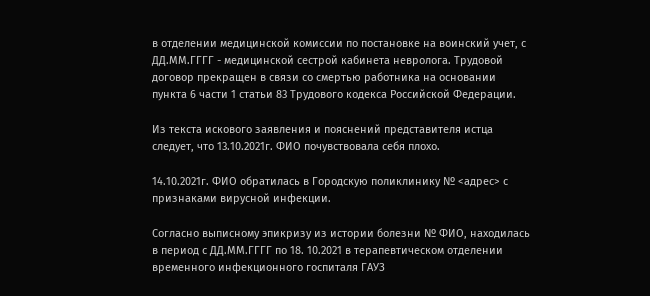в отделении медицинской комиссии по постановке на воинский учет, с ДД.ММ.ГГГГ - медицинской сестрой кабинета невролога. Трудовой договор прекращен в связи со смертью работника на основании пункта 6 части 1 статьи 83 Трудового кодекса Российской Федерации.

Из текста искового заявления и пояснений представителя истца следует, что 13.10.2021г. ФИО почувствовала себя плохо.

14.10.2021г. ФИО обратилась в Городскую поликлинику № <адрес> с признаками вирусной инфекции.

Согласно выписному эпикризу из истории болезни № ФИО, находилась в период с ДД.ММ.ГГГГ по 18. 10.2021 в терапевтическом отделении временного инфекционного госпиталя ГАУЗ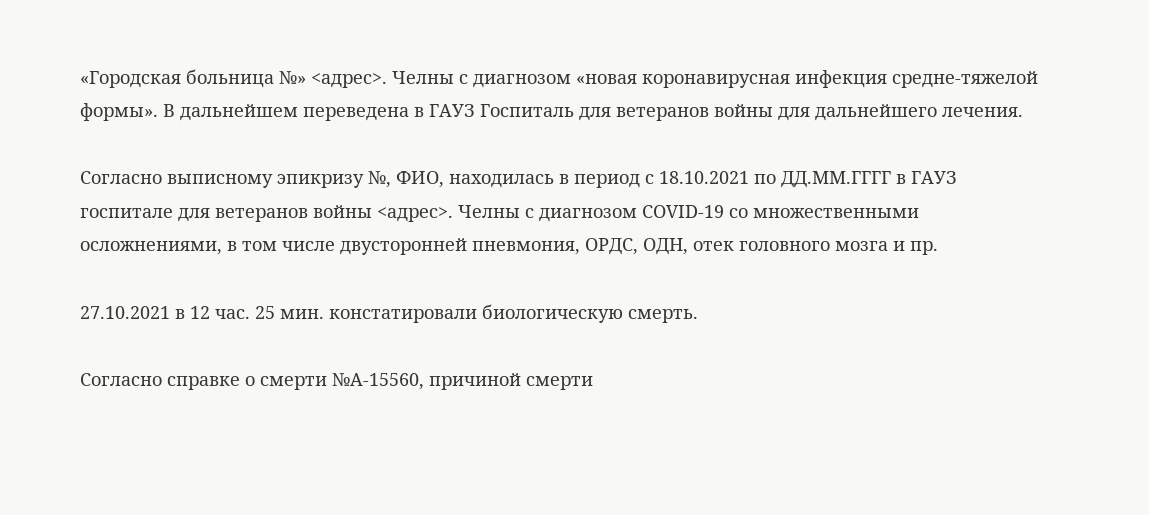«Городская больница №» <адрес>. Челны с диагнозом «новая коронавирусная инфекция средне-тяжелой формы». В дальнейшем переведена в ГАУЗ Госпиталь для ветеранов войны для дальнейшего лечения.

Согласно выписному эпикризу №, ФИО, находилась в период с 18.10.2021 по ДД.ММ.ГГГГ в ГАУЗ госпитале для ветеранов войны <адрес>. Челны с диагнозом COVID-19 со множественными осложнениями, в том числе двусторонней пневмония, ОРДС, ОДН, отек головного мозга и пр.

27.10.2021 в 12 час. 25 мин. констатировали биологическую смерть.

Согласно справке о смерти №А-15560, причиной смерти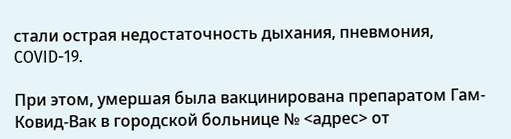стали острая недостаточность дыхания, пневмония, COVID-19.

При этом, умершая была вакцинирована препаратом Гам-Ковид-Вак в городской больнице № <адрес> от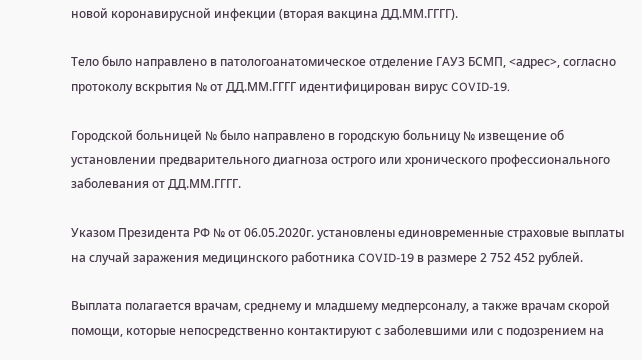новой коронавирусной инфекции (вторая вакцина ДД.ММ.ГГГГ).

Тело было направлено в патологоанатомическое отделение ГАУЗ БСМП, <адрес>, согласно протоколу вскрытия № от ДД.ММ.ГГГГ идентифицирован вирус COVID-19.

Городской больницей № было направлено в городскую больницу № извещение об установлении предварительного диагноза острого или хронического профессионального заболевания от ДД.ММ.ГГГГ.

Указом Президента РФ № от 06.05.2020г. установлены единовременные страховые выплаты на случай заражения медицинского работника COVID-19 в размере 2 752 452 рублей.

Выплата полагается врачам, среднему и младшему медперсоналу, а также врачам скорой помощи, которые непосредственно контактируют с заболевшими или с подозрением на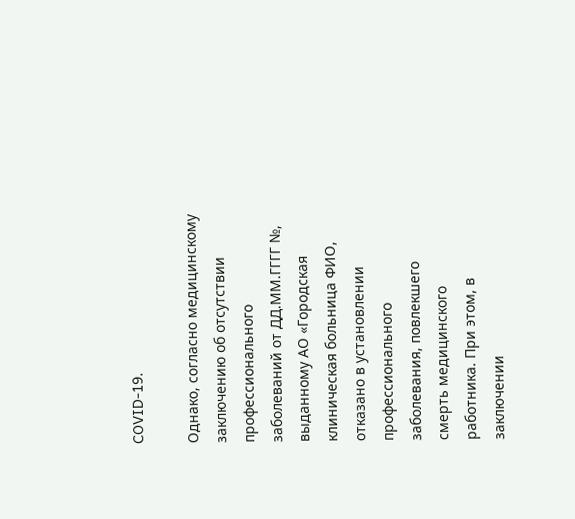COVID-19.

Однако, согласно медицинскому заключению об отсутствии профессионального заболеваний от ДД.ММ.ГГГГ №, выданному АО «Городская клиническая больница ФИО, отказано в установлении профессионального заболевания, повлекшего смерть медицинского работника. При этом, в заключении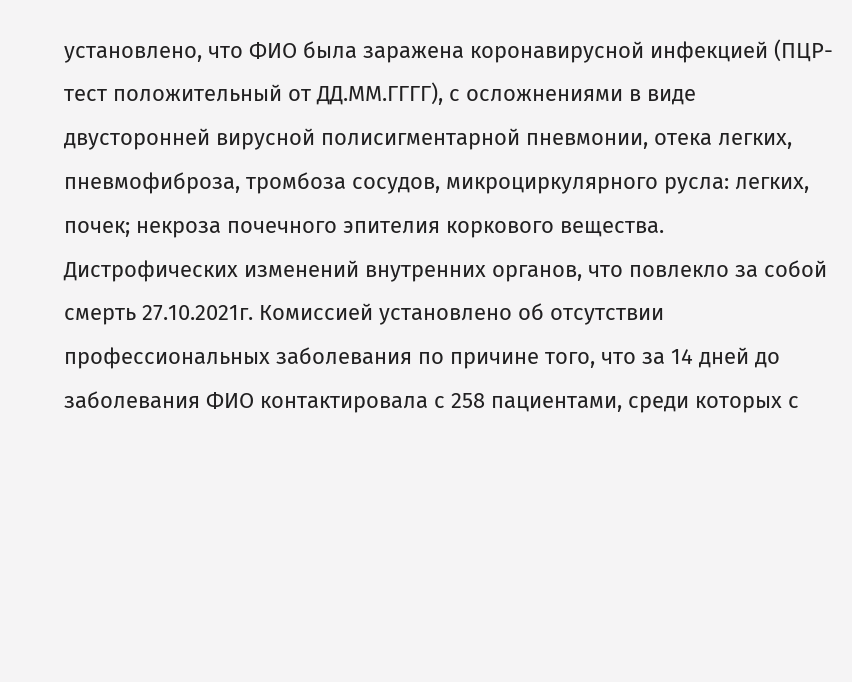установлено, что ФИО была заражена коронавирусной инфекцией (ПЦР-тест положительный от ДД.ММ.ГГГГ), с осложнениями в виде двусторонней вирусной полисигментарной пневмонии, отека легких, пневмофиброза, тромбоза сосудов, микроциркулярного русла: легких, почек; некроза почечного эпителия коркового вещества. Дистрофических изменений внутренних органов, что повлекло за собой смерть 27.10.2021г. Комиссией установлено об отсутствии профессиональных заболевания по причине того, что за 14 дней до заболевания ФИО контактировала с 258 пациентами, среди которых с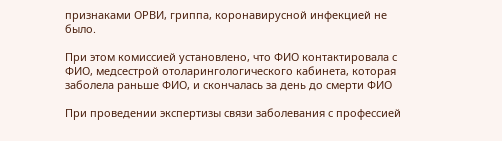признаками ОРВИ, гриппа, коронавирусной инфекцией не было.

При этом комиссией установлено, что ФИО контактировала с ФИО, медсестрой отоларингологического кабинета, которая заболела раньше ФИО, и скончалась за день до смерти ФИО

При проведении экспертизы связи заболевания с профессией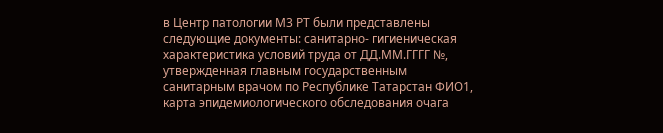в Центр патологии М3 РТ были представлены следующие документы: санитарно- гигиеническая характеристика условий труда от ДД.ММ.ГГГГ №, утвержденная главным государственным санитарным врачом по Республике Татарстан ФИО1, карта эпидемиологического обследования очага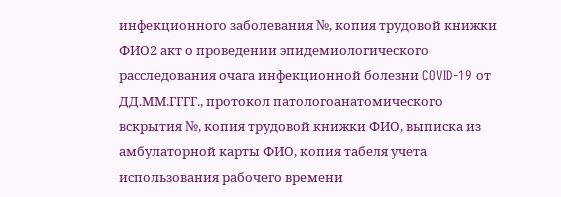инфекционного заболевания №, копия трудовой книжки ФИО2 акт о проведении эпидемиологического расследования очага инфекционной болезни COVID-19 от ДД.ММ.ГГГГ., протокол патологоанатомического вскрытия №, копия трудовой книжки ФИО, выписка из амбулаторной карты ФИО, копия табеля учета использования рабочего времени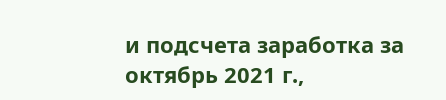и подсчета заработка за октябрь 2021 г.,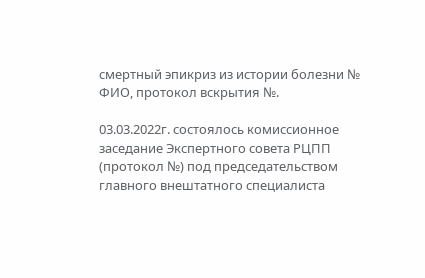смертный эпикриз из истории болезни № ФИО, протокол вскрытия №.

03.03.2022г. состоялось комиссионное заседание Экспертного совета РЦПП (протокол №) под председательством главного внештатного специалиста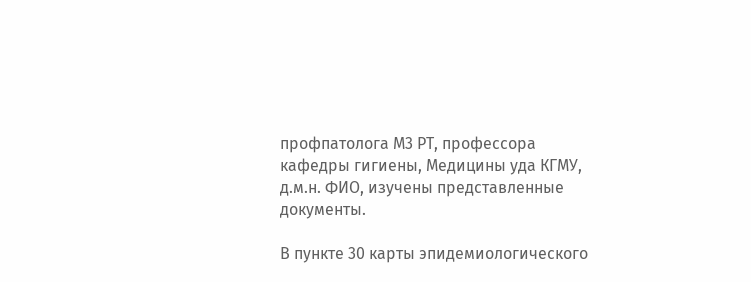профпатолога М3 РТ, профессора кафедры гигиены, Медицины уда КГМУ, д.м.н. ФИО, изучены представленные документы.

В пункте 30 карты эпидемиологического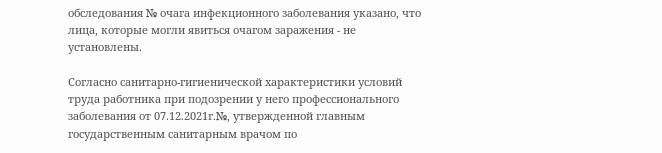обследования № очага инфекционного заболевания указано, что лица, которые могли явиться очагом заражения - не установлены.

Согласно санитарно-гигиенической характеристики условий труда работника при подозрении у него профессионального заболевания от 07.12.2021г.№, утвержденной главным государственным санитарным врачом по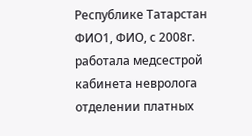Республике Татарстан ФИО1, ФИО, с 2008г. работала медсестрой кабинета невролога отделении платных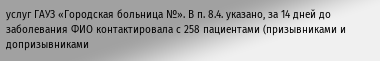услуг ГАУЗ «Городская больница №». В п. 8.4. указано, за 14 дней до заболевания ФИО контактировала с 258 пациентами (призывниками и допризывниками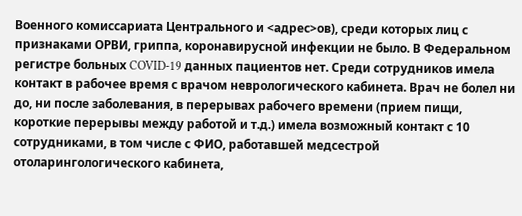Военного комиссариата Центрального и <адрес>ов), среди которых лиц с признаками ОРВИ, гриппа, коронавирусной инфекции не было. В Федеральном регистре больных COVID-19 данных пациентов нет. Среди сотрудников имела контакт в рабочее время с врачом неврологического кабинета. Врач не болел ни до, ни после заболевания, в перерывах рабочего времени (прием пищи, короткие перерывы между работой и т.д.) имела возможный контакт с 10 сотрудниками, в том числе с ФИО, работавшей медсестрой отоларингологического кабинета,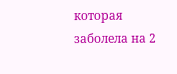которая заболела на 2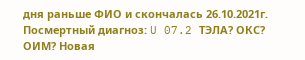дня раньше ФИО и скончалась 26.10.2021г. Посмертный диагноз: U 07.2 ТЭЛА? ОКС? ОИМ? Новая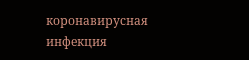коронавирусная инфекция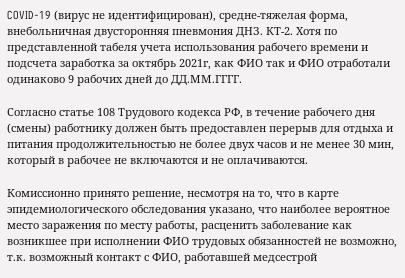COVID-19 (вирус не идентифицирован), средне-тяжелая форма, внебольничная двусторонняя пневмония ДНЗ. КТ-2. Хотя по представленной табеля учета использования рабочего времени и подсчета заработка за октябрь 2021г, как ФИО так и ФИО отработали одинаково 9 рабочих дней до ДД.ММ.ГГГГ.

Согласно статье 108 Трудового кодекса РФ, в течение рабочего дня (смены) работнику должен быть предоставлен перерыв для отдыха и питания продолжительностью не более двух часов и не менее 30 мин, который в рабочее не включаются и не оплачиваются.

Комиссионно принято решение, несмотря на то, что в карте эпидемиологического обследования указано, что наиболее вероятное место заражения по месту работы, расценить заболевание как возникшее при исполнении ФИО трудовых обязанностей не возможно, т.к. возможный контакт с ФИО, работавшей медсестрой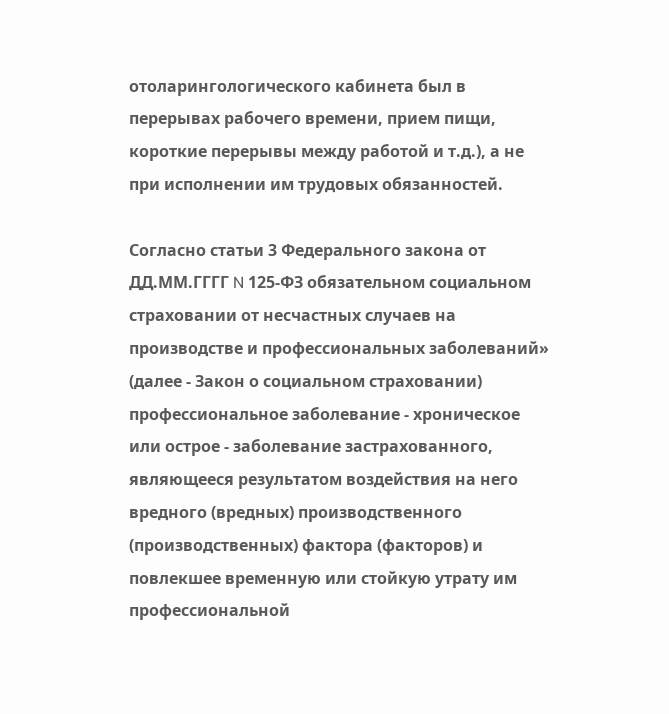отоларингологического кабинета был в перерывах рабочего времени, прием пищи, короткие перерывы между работой и т.д.), а не при исполнении им трудовых обязанностей.

Согласно статьи 3 Федерального закона от ДД.ММ.ГГГГ N 125-ФЗ обязательном социальном страховании от несчастных случаев на производстве и профессиональных заболеваний» (далее - Закон о социальном страховании) профессиональное заболевание - хроническое или острое - заболевание застрахованного, являющееся результатом воздействия на него вредного (вредных) производственного (производственных) фактора (факторов) и повлекшее временную или стойкую утрату им профессиональной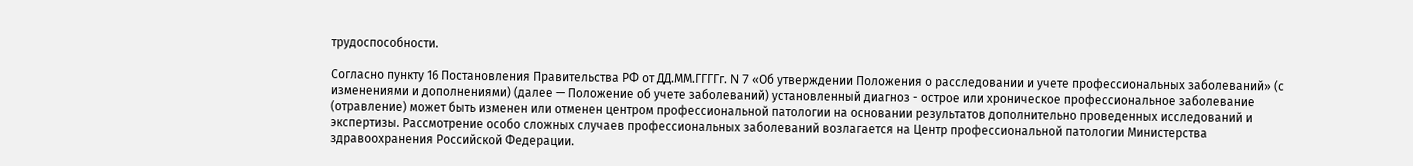трудоспособности.

Согласно пункту 16 Постановления Правительства РФ от ДД.ММ.ГГГГг. N 7 «Об утверждении Положения о расследовании и учете профессиональных заболеваний» (с изменениями и дополнениями) (далее — Положение об учете заболеваний) установленный диагноз - острое или хроническое профессиональное заболевание (отравление) может быть изменен или отменен центром профессиональной патологии на основании результатов дополнительно проведенных исследований и экспертизы. Рассмотрение особо сложных случаев профессиональных заболеваний возлагается на Центр профессиональной патологии Министерства здравоохранения Российской Федерации.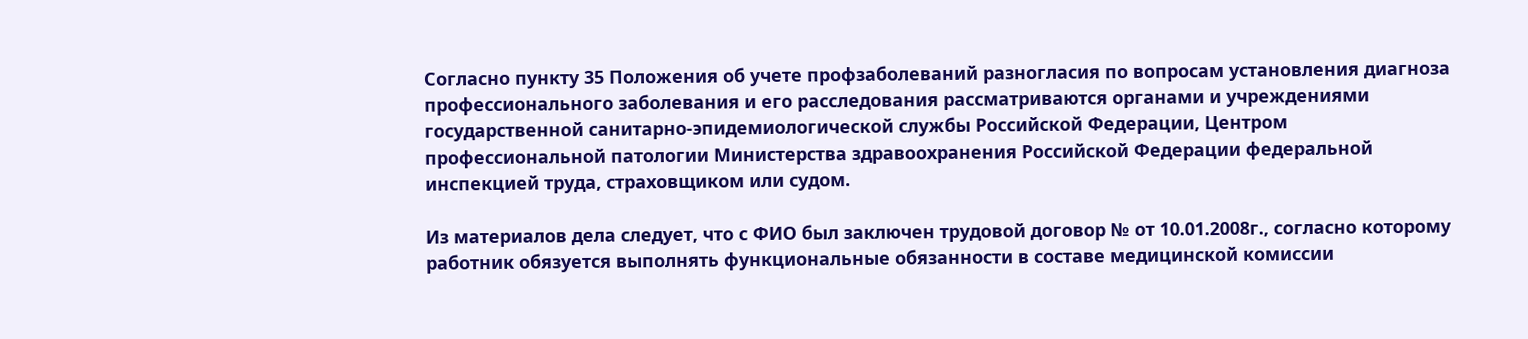Согласно пункту 35 Положения об учете профзаболеваний разногласия по вопросам установления диагноза профессионального заболевания и его расследования рассматриваются органами и учреждениями государственной санитарно-эпидемиологической службы Российской Федерации, Центром профессиональной патологии Министерства здравоохранения Российской Федерации федеральной инспекцией труда, страховщиком или судом.

Из материалов дела следует, что с ФИО был заключен трудовой договор № от 10.01.2008г., согласно которому работник обязуется выполнять функциональные обязанности в составе медицинской комиссии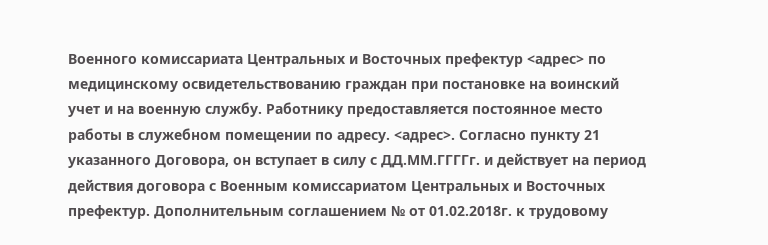Военного комиссариата Центральных и Восточных префектур <адрес> по медицинскому освидетельствованию граждан при постановке на воинский учет и на военную службу. Работнику предоставляется постоянное место работы в служебном помещении по адресу. <адрес>. Согласно пункту 21 указанного Договора, он вступает в силу с ДД.ММ.ГГГГг. и действует на период действия договора с Военным комиссариатом Центральных и Восточных префектур. Дополнительным соглашением № от 01.02.2018г. к трудовому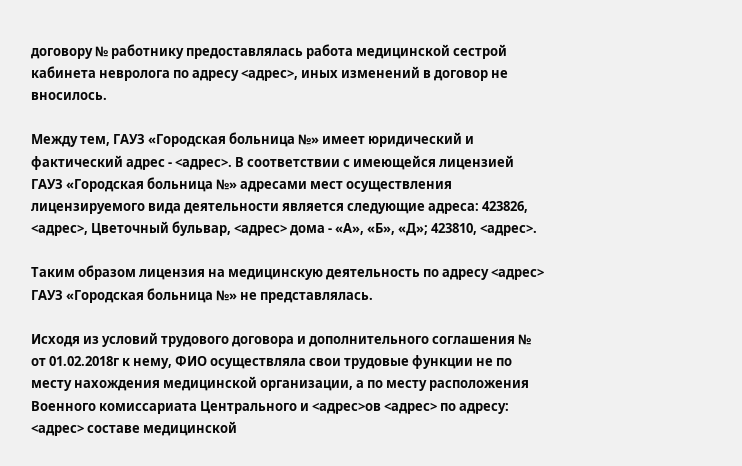договору № работнику предоставлялась работа медицинской сестрой кабинета невролога по адресу <адрес>, иных изменений в договор не вносилось.

Между тем, ГАУЗ «Городская больница №» имеет юридический и фактический адрес - <адрес>. В соответствии с имеющейся лицензией ГАУЗ «Городская больница №» адресами мест осуществления лицензируемого вида деятельности является следующие адреса: 423826, <адрес>, Цветочный бульвар, <адрес> дома - «А», «Б», «Д»; 423810, <адрес>.

Таким образом лицензия на медицинскую деятельность по адресу <адрес> ГАУЗ «Городская больница №» не представлялась.

Исходя из условий трудового договора и дополнительного соглашения № от 01.02.2018г к нему, ФИО осуществляла свои трудовые функции не по месту нахождения медицинской организации, а по месту расположения Военного комиссариата Центрального и <адрес>ов <адрес> по адресу: <адрес> составе медицинской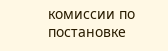комиссии по постановке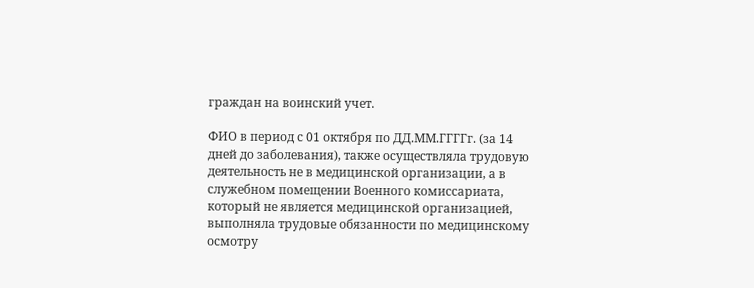граждан на воинский учет.

ФИО в период с 01 октября по ДД.ММ.ГГГГг. (за 14 дней до заболевания), также осуществляла трудовую деятельность не в медицинской организации, а в служебном помещении Военного комиссариата, который не является медицинской организацией, выполняла трудовые обязанности по медицинскому осмотру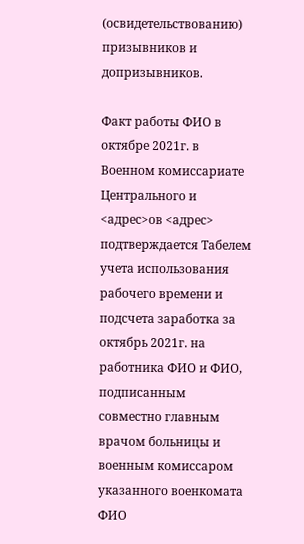(освидетельствованию) призывников и допризывников.

Факт работы ФИО в октябре 2021г. в Военном комиссариате Центрального и <адрес>ов <адрес> подтверждается Табелем учета использования рабочего времени и подсчета заработка за октябрь 2021г. на работника ФИО и ФИО, подписанным совместно главным врачом больницы и военным комиссаром указанного военкомата ФИО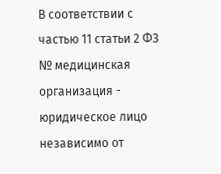В соответствии с частью 11 статьи 2 ФЗ № медицинская организация - юридическое лицо независимо от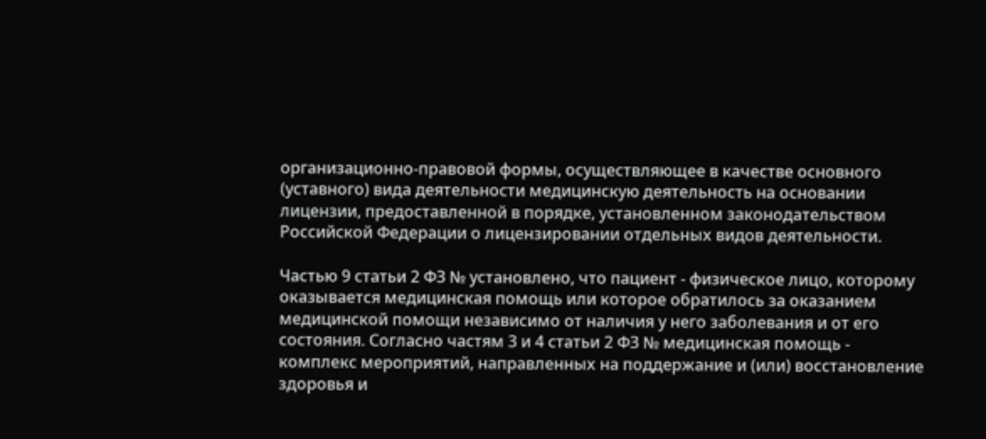организационно-правовой формы, осуществляющее в качестве основного (уставного) вида деятельности медицинскую деятельность на основании лицензии, предоставленной в порядке, установленном законодательством Российской Федерации о лицензировании отдельных видов деятельности.

Частью 9 статьи 2 ФЗ № установлено, что пациент - физическое лицо, которому оказывается медицинская помощь или которое обратилось за оказанием медицинской помощи независимо от наличия у него заболевания и от его состояния. Согласно частям 3 и 4 статьи 2 ФЗ № медицинская помощь - комплекс мероприятий, направленных на поддержание и (или) восстановление здоровья и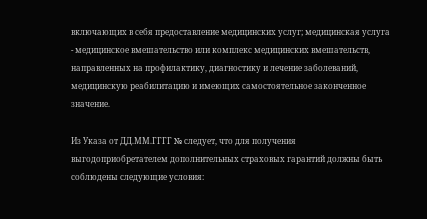включающих в себя предоставление медицинских услуг; медицинская услуга - медицинское вмешательство или комплекс медицинских вмешательств, направленных на профилактику, диагностику и лечение заболеваний, медицинскую реабилитацию и имеющих самостоятельное законченное значение.

Из Указа от ДД.ММ.ГГГГ № следует, что для получения выгодоприобретателем дополнительных страховых гарантий должны быть соблюдены следующие условия: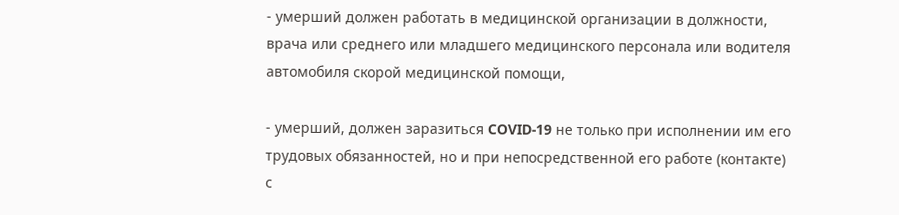- умерший должен работать в медицинской организации в должности, врача или среднего или младшего медицинского персонала или водителя автомобиля скорой медицинской помощи,

- умерший, должен заразиться COVID-19 не только при исполнении им его трудовых обязанностей, но и при непосредственной его работе (контакте) с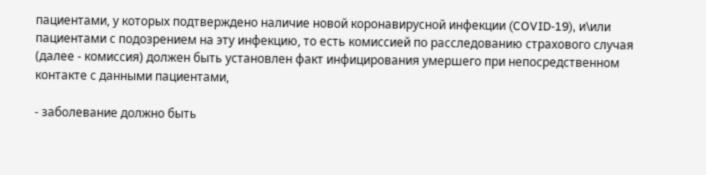пациентами, у которых подтверждено наличие новой коронавирусной инфекции (COVID-19), и\или пациентами с подозрением на эту инфекцию, то есть комиссией по расследованию страхового случая (далее - комиссия) должен быть установлен факт инфицирования умершего при непосредственном контакте с данными пациентами,

- заболевание должно быть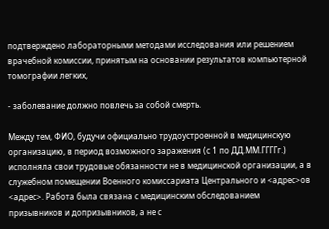подтверждено лабораторными методами исследования или решением врачебной комиссии, принятым на основании результатов компьютерной томографии легких,

- заболевание должно повлечь за собой смерть.

Между тем, ФИО, будучи официально трудоустроенной в медицинскую организацию, в период возможного заражения (с 1 по ДД.ММ.ГГГГг.) исполняла свои трудовые обязанности не в медицинской организации, а в служебном помещении Военного комиссариата Центрального и <адрес>ов <адрес>. Работа была связана с медицинским обследованием призывников и допризывников, а не с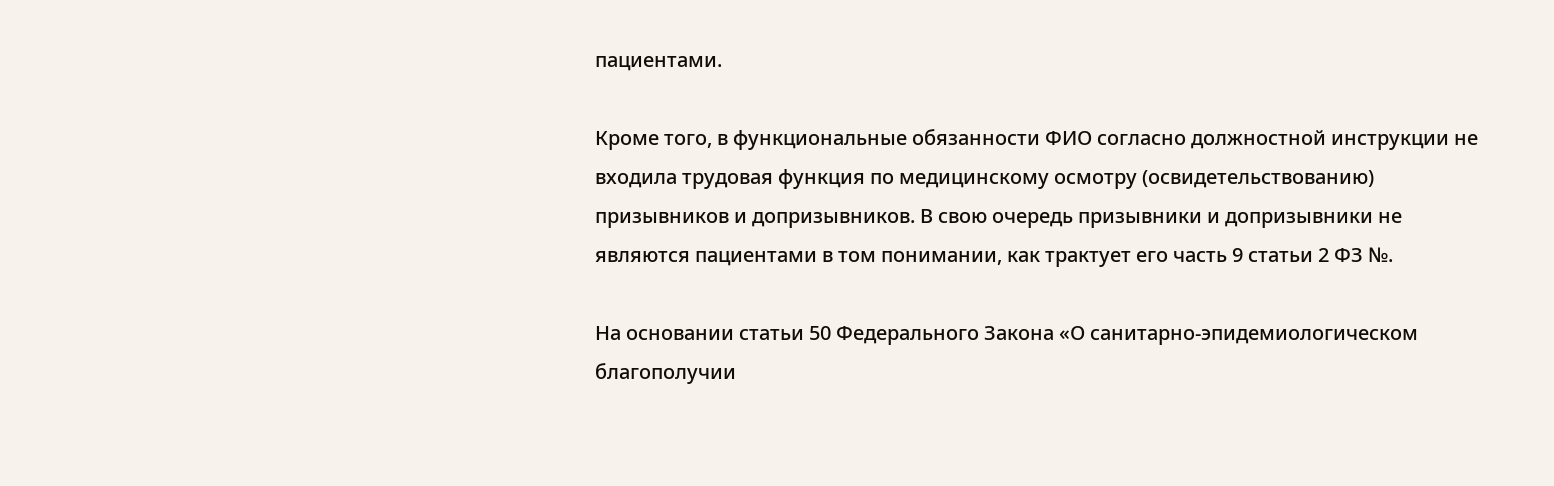пациентами.

Кроме того, в функциональные обязанности ФИО согласно должностной инструкции не входила трудовая функция по медицинскому осмотру (освидетельствованию) призывников и допризывников. В свою очередь призывники и допризывники не являются пациентами в том понимании, как трактует его часть 9 статьи 2 ФЗ №.

На основании статьи 50 Федерального Закона «О санитарно-эпидемиологическом благополучии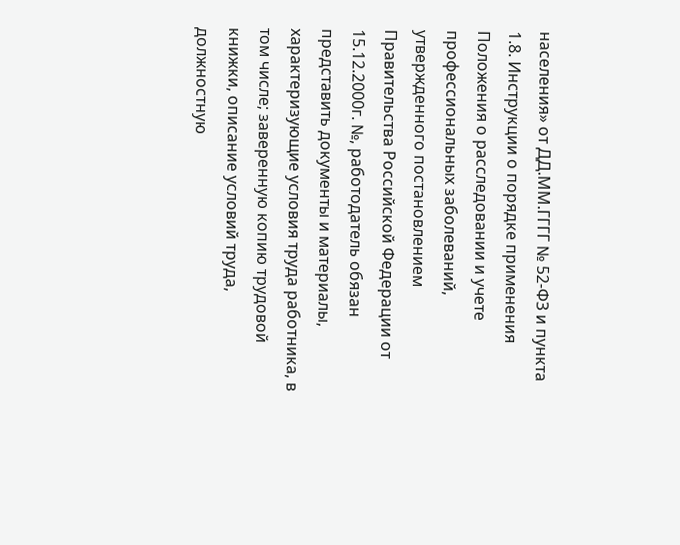населения» от ДД.ММ.ГГГГ № 52-ФЗ и пункта 1.8. Инструкции о порядке применения Положения о расследовании и учете профессиональных заболеваний, утвержденного постановлением Правительства Российской Федерации от 15.12.2000г. №, работодатель обязан представить документы и материалы, характеризующие условия труда работника, в том числе; заверенную копию трудовой книжки, описание условий труда, должностную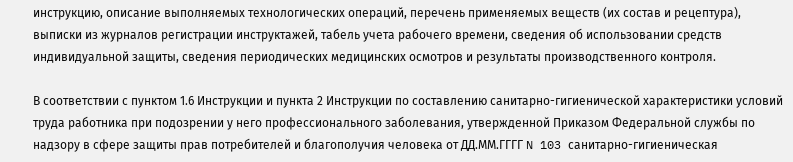инструкцию, описание выполняемых технологических операций, перечень применяемых веществ (их состав и рецептура), выписки из журналов регистрации инструктажей, табель учета рабочего времени, сведения об использовании средств индивидуальной защиты, сведения периодических медицинских осмотров и результаты производственного контроля.

В соответствии с пунктом 1.6 Инструкции и пункта 2 Инструкции по составлению санитарно-гигиенической характеристики условий труда работника при подозрении у него профессионального заболевания, утвержденной Приказом Федеральной службы по надзору в сфере защиты прав потребителей и благополучия человека от ДД.ММ.ГГГГ N 103 санитарно-гигиеническая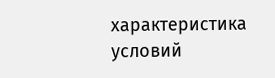характеристика условий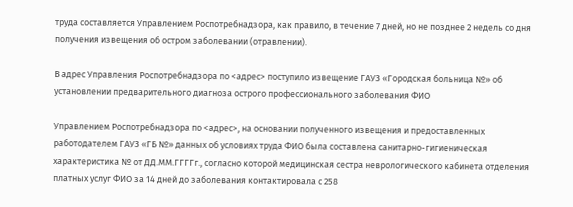труда составляется Управлением Роспотребнадзора, как правило, в течение 7 дней, но не позднее 2 недель со дня получения извещения об остром заболевании (отравлении).

В адрес Управления Роспотребнадзора по <адрес> поступило извещение ГАУЗ «Городская больница №» об установлении предварительного диагноза острого профессионального заболевания ФИО

Управлением Роспотребнадзора по <адрес>, на основании полученного извещения и предоставленных работодателем ГАУЗ «ГБ №» данных об условиях труда ФИО была составлена санитарно-гигиеническая характеристика № от ДД.ММ.ГГГГг., согласно которой медицинская сестра неврологического кабинета отделения платных услуг ФИО за 14 дней до заболевания контактировала с 258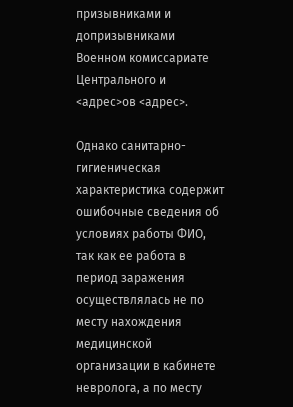призывниками и допризывниками Военном комиссариате Центрального и <адрес>ов <адрес>.

Однако санитарно-гигиеническая характеристика содержит ошибочные сведения об условиях работы ФИО, так как ее работа в период заражения осуществлялась не по месту нахождения медицинской организации в кабинете невролога, а по месту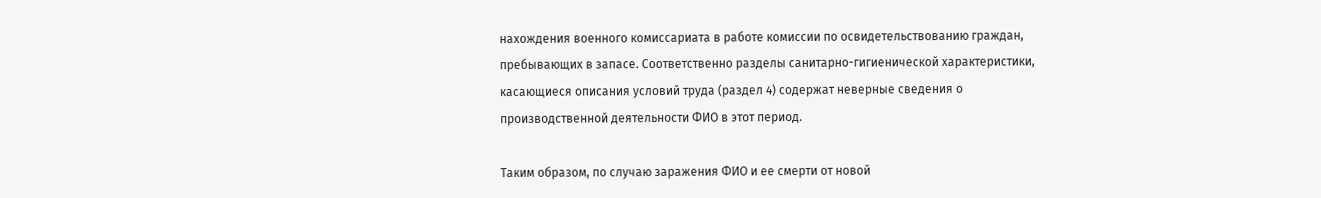нахождения военного комиссариата в работе комиссии по освидетельствованию граждан, пребывающих в запасе. Соответственно разделы санитарно-гигиенической характеристики, касающиеся описания условий труда (раздел 4) содержат неверные сведения о производственной деятельности ФИО в этот период.

Таким образом, по случаю заражения ФИО и ее смерти от новой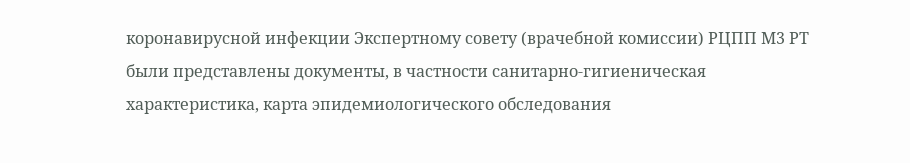коронавирусной инфекции Экспертному совету (врачебной комиссии) РЦПП М3 РТ были представлены документы, в частности санитарно-гигиеническая характеристика, карта эпидемиологического обследования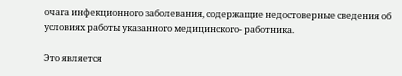очага инфекционного заболевания, содержащие недостоверные сведения об условиях работы указанного медицинского- работника.

Это является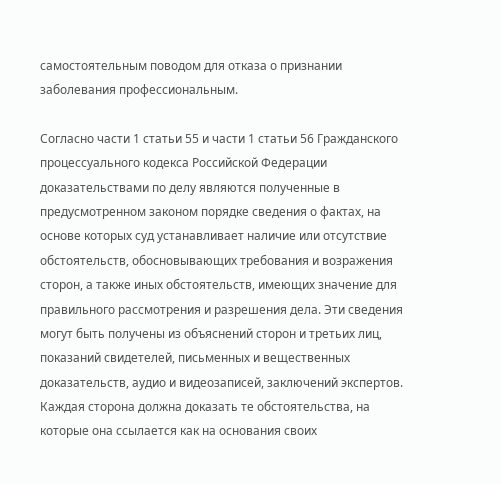самостоятельным поводом для отказа о признании заболевания профессиональным.

Согласно части 1 статьи 55 и части 1 статьи 56 Гражданского процессуального кодекса Российской Федерации доказательствами по делу являются полученные в предусмотренном законом порядке сведения о фактах, на основе которых суд устанавливает наличие или отсутствие обстоятельств, обосновывающих требования и возражения сторон, а также иных обстоятельств, имеющих значение для правильного рассмотрения и разрешения дела. Эти сведения могут быть получены из объяснений сторон и третьих лиц, показаний свидетелей, письменных и вещественных доказательств, аудио и видеозаписей, заключений экспертов. Каждая сторона должна доказать те обстоятельства, на которые она ссылается как на основания своих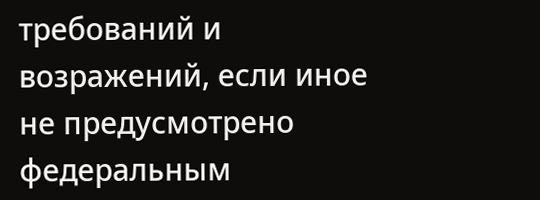требований и возражений, если иное не предусмотрено федеральным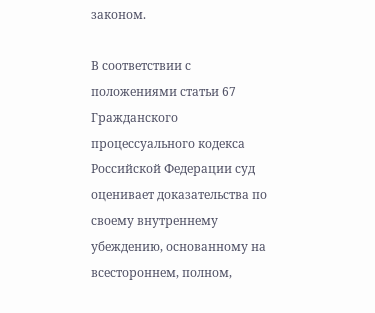законом.

В соответствии с положениями статьи 67 Гражданского процессуального кодекса Российской Федерации суд оценивает доказательства по своему внутреннему убеждению, основанному на всестороннем, полном,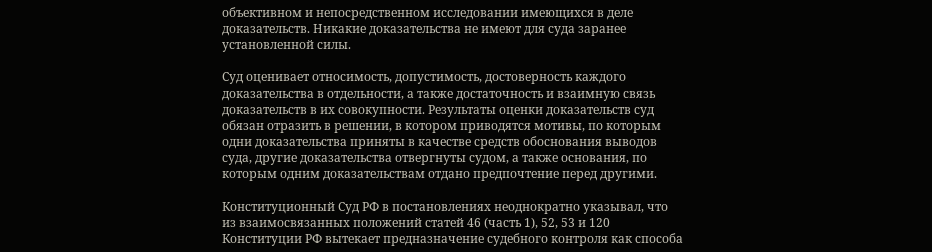объективном и непосредственном исследовании имеющихся в деле доказательств. Никакие доказательства не имеют для суда заранее установленной силы.

Суд оценивает относимость, допустимость, достоверность каждого доказательства в отдельности, а также достаточность и взаимную связь доказательств в их совокупности. Результаты оценки доказательств суд обязан отразить в решении, в котором приводятся мотивы, по которым одни доказательства приняты в качестве средств обоснования выводов суда, другие доказательства отвергнуты судом, а также основания, по которым одним доказательствам отдано предпочтение перед другими.

Конституционный Суд РФ в постановлениях неоднократно указывал, что из взаимосвязанных положений статей 46 (часть 1), 52, 53 и 120 Конституции РФ вытекает предназначение судебного контроля как способа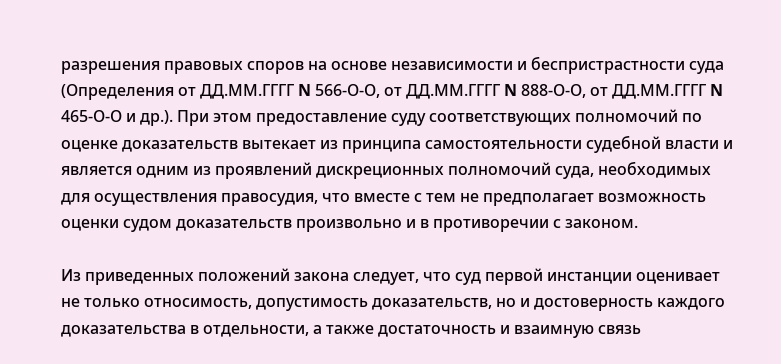разрешения правовых споров на основе независимости и беспристрастности суда (Определения от ДД.ММ.ГГГГ N 566-О-О, от ДД.ММ.ГГГГ N 888-О-О, от ДД.ММ.ГГГГ N 465-О-О и др.). При этом предоставление суду соответствующих полномочий по оценке доказательств вытекает из принципа самостоятельности судебной власти и является одним из проявлений дискреционных полномочий суда, необходимых для осуществления правосудия, что вместе с тем не предполагает возможность оценки судом доказательств произвольно и в противоречии с законом.

Из приведенных положений закона следует, что суд первой инстанции оценивает не только относимость, допустимость доказательств, но и достоверность каждого доказательства в отдельности, а также достаточность и взаимную связь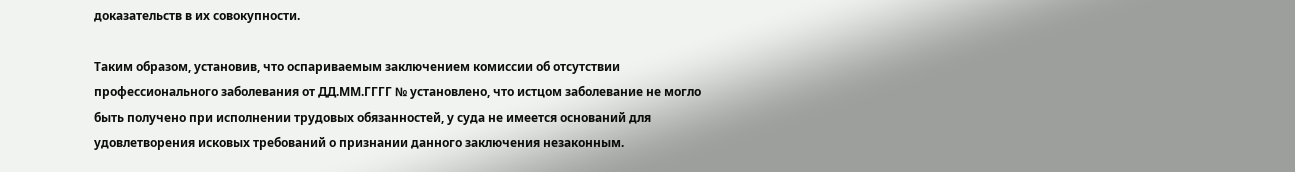доказательств в их совокупности.

Таким образом, установив, что оспариваемым заключением комиссии об отсутствии профессионального заболевания от ДД.ММ.ГГГГ № установлено, что истцом заболевание не могло быть получено при исполнении трудовых обязанностей, у суда не имеется оснований для удовлетворения исковых требований о признании данного заключения незаконным.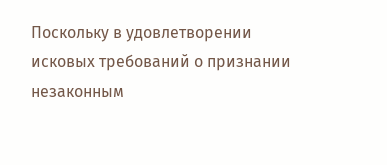Поскольку в удовлетворении исковых требований о признании незаконным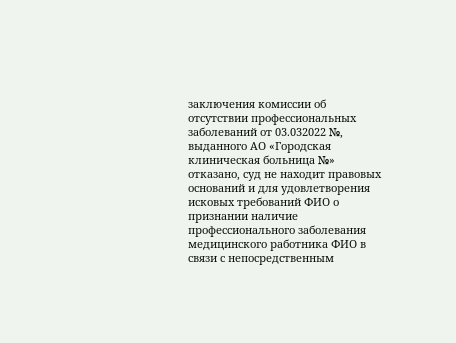заключения комиссии об отсутствии профессиональных заболеваний от 03.032022 №, выданного АО «Городская клиническая больница №» отказано, суд не находит правовых оснований и для удовлетворения исковых требований ФИО о признании наличие профессионального заболевания медицинского работника ФИО в связи с непосредственным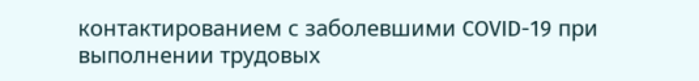контактированием с заболевшими COVID-19 при выполнении трудовых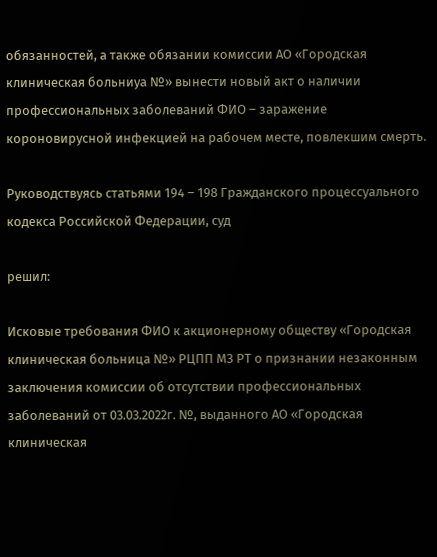обязанностей, а также обязании комиссии АО «Городская клиническая больниуа №» вынести новый акт о наличии профессиональных заболеваний ФИО – заражение короновирусной инфекцией на рабочем месте, повлекшим смерть.

Руководствуясь статьями 194 – 198 Гражданского процессуального кодекса Российской Федерации, суд

решил:

Исковые требования ФИО к акционерному обществу «Городская клиническая больница №» РЦПП МЗ РТ о признании незаконным заключения комиссии об отсутствии профессиональных заболеваний от 03.03.2022г. №, выданного АО «Городская клиническая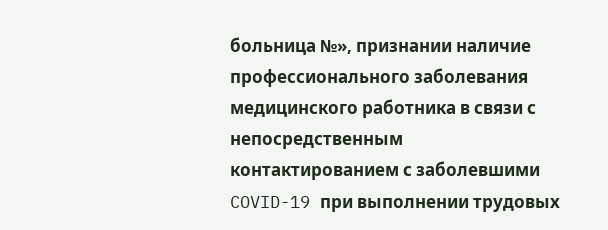больница №», признании наличие профессионального заболевания медицинского работника в связи с непосредственным контактированием с заболевшими COVID-19 при выполнении трудовых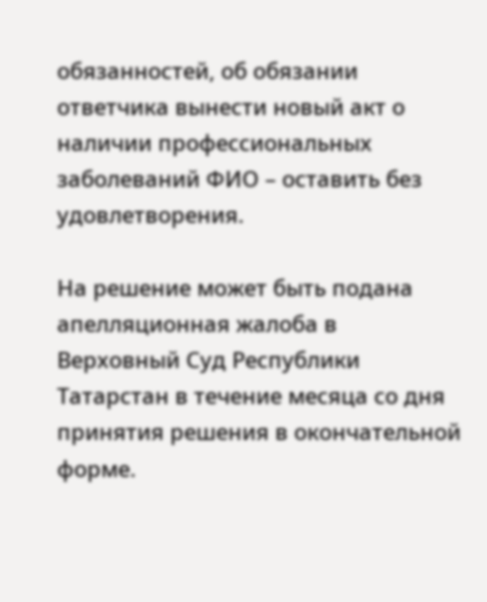обязанностей, об обязании ответчика вынести новый акт о наличии профессиональных заболеваний ФИО – оставить без удовлетворения.

На решение может быть подана апелляционная жалоба в Верховный Суд Республики Татарстан в течение месяца со дня принятия решения в окончательной форме.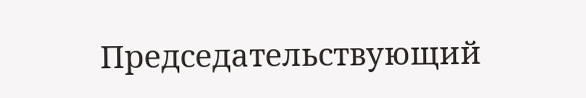Председательствующий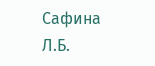Сафина Л.Б.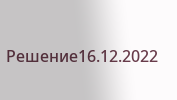Решение16.12.2022